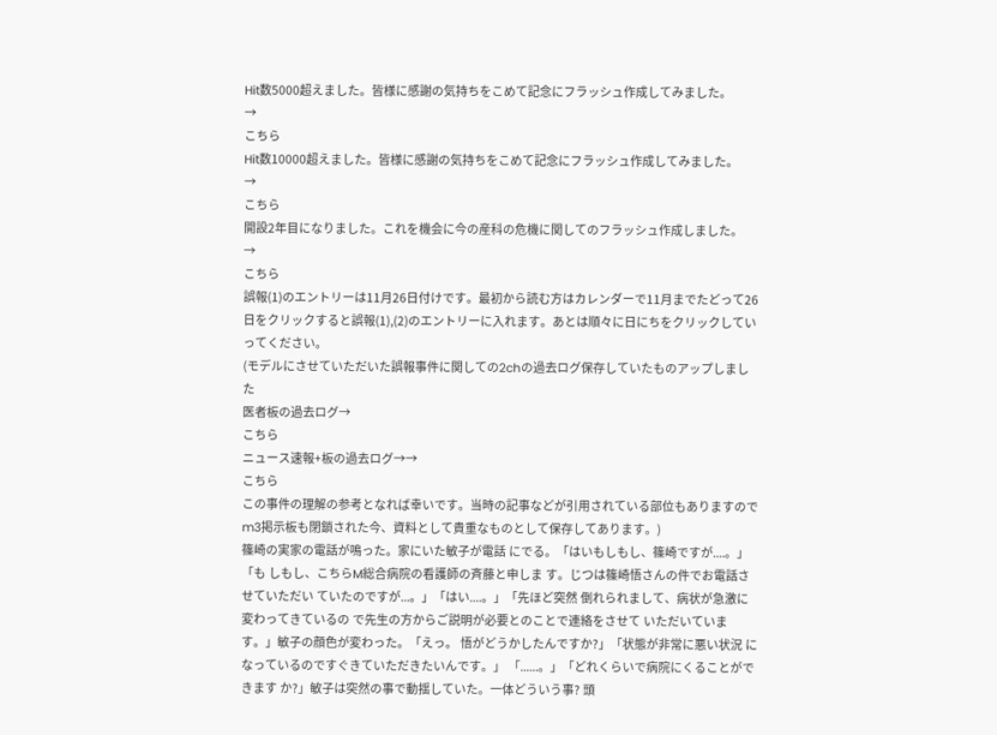Hit数5000超えました。皆様に感謝の気持ちをこめて記念にフラッシュ作成してみました。
→
こちら
Hit数10000超えました。皆様に感謝の気持ちをこめて記念にフラッシュ作成してみました。
→
こちら
開設2年目になりました。これを機会に今の産科の危機に関してのフラッシュ作成しました。
→
こちら
誤報(1)のエントリーは11月26日付けです。最初から読む方はカレンダーで11月までたどって26日をクリックすると誤報(1),(2)のエントリーに入れます。あとは順々に日にちをクリックしていってください。
(モデルにさせていただいた誤報事件に関しての2chの過去ログ保存していたものアップしました
医者板の過去ログ→
こちら
ニュース速報+板の過去ログ→→
こちら
この事件の理解の参考となれば幸いです。当時の記事などが引用されている部位もありますのでm3掲示板も閉鎖された今、資料として貴重なものとして保存してあります。)
篠崎の実家の電話が鳴った。家にいた敏子が電話 にでる。「はいもしもし、篠崎ですが....。」「も しもし、こちらM総合病院の看護師の斉藤と申しま す。じつは篠崎悟さんの件でお電話させていただい ていたのですが...。」「はい....。」「先ほど突然 倒れられまして、病状が急激に変わってきているの で先生の方からご説明が必要とのことで連絡をさせて いただいています。」敏子の顔色が変わった。「えっ。 悟がどうかしたんですか?」「状態が非常に悪い状況 になっているのですぐきていただきたいんです。」 「......。」「どれくらいで病院にくることができます か?」敏子は突然の事で動揺していた。一体どういう事? 頭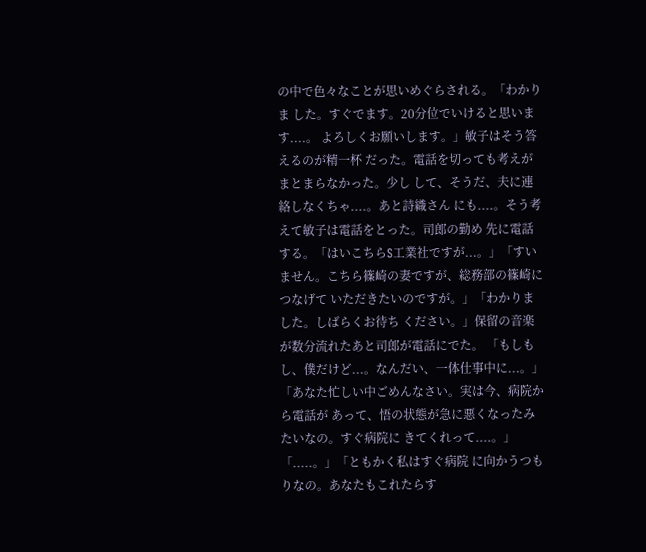の中で色々なことが思いめぐらされる。「わかりま した。すぐでます。20分位でいけると思います....。 よろしくお願いします。」敏子はそう答えるのが精一杯 だった。電話を切っても考えがまとまらなかった。少し して、そうだ、夫に連絡しなくちゃ....。あと詩織さん にも....。そう考えて敏子は電話をとった。司郎の勤め 先に電話する。「はいこちらS工業社ですが...。」「すい ません。こちら篠崎の妻ですが、総務部の篠崎につなげて いただきたいのですが。」「わかりました。しばらくお待ち ください。」保留の音楽が数分流れたあと司郎が電話にでた。 「もしもし、僕だけど...。なんだい、一体仕事中に...。」 「あなた忙しい中ごめんなさい。実は今、病院から電話が あって、悟の状態が急に悪くなったみたいなの。すぐ病院に きてくれって....。」「.....。」「ともかく私はすぐ病院 に向かうつもりなの。あなたもこれたらす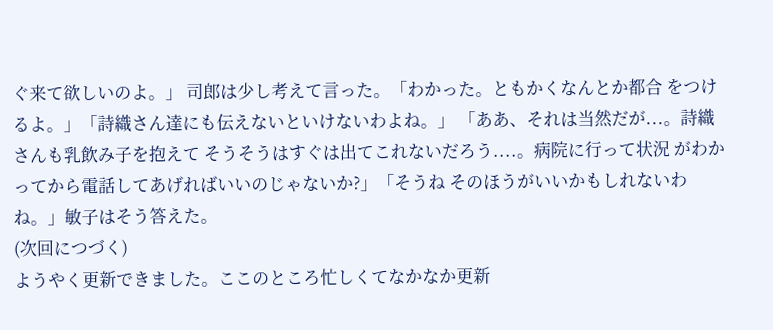ぐ来て欲しいのよ。」 司郎は少し考えて言った。「わかった。ともかくなんとか都合 をつけるよ。」「詩織さん達にも伝えないといけないわよね。」 「ああ、それは当然だが...。詩織さんも乳飲み子を抱えて そうそうはすぐは出てこれないだろう....。病院に行って状況 がわかってから電話してあげればいいのじゃないか?」「そうね そのほうがいいかもしれないわね。」敏子はそう答えた。
(次回につづく)
ようやく更新できました。ここのところ忙しくてなかなか更新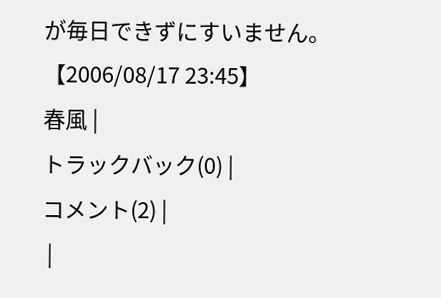が毎日できずにすいません。
【2006/08/17 23:45】
春風 |
トラックバック(0) |
コメント(2) |
 |